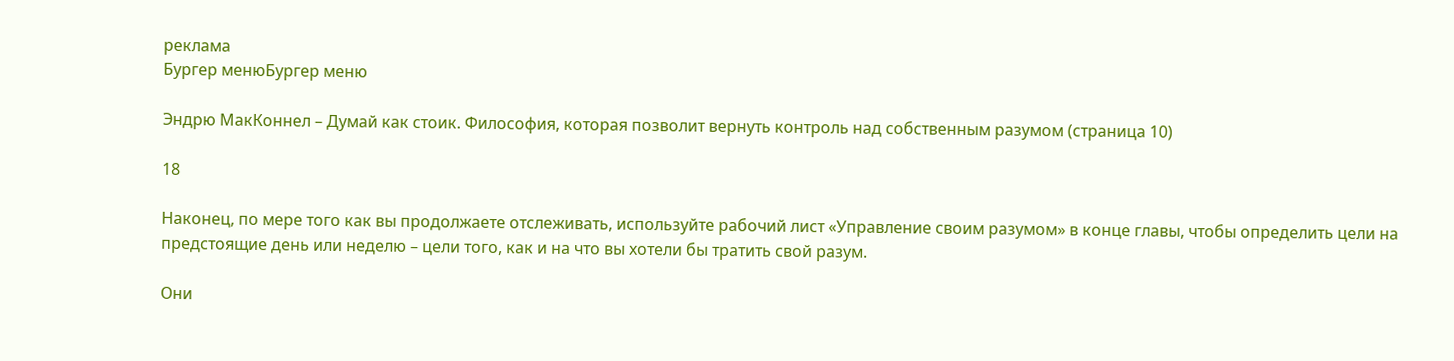реклама
Бургер менюБургер меню

Эндрю МакКоннел – Думай как стоик. Философия, которая позволит вернуть контроль над собственным разумом (страница 10)

18

Наконец, по мере того как вы продолжаете отслеживать, используйте рабочий лист «Управление своим разумом» в конце главы, чтобы определить цели на предстоящие день или неделю – цели того, как и на что вы хотели бы тратить свой разум.

Они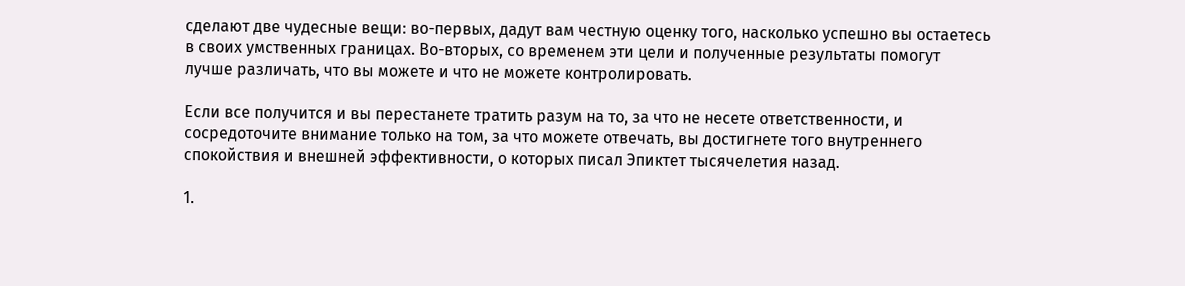сделают две чудесные вещи: во-первых, дадут вам честную оценку того, насколько успешно вы остаетесь в своих умственных границах. Во-вторых, со временем эти цели и полученные результаты помогут лучше различать, что вы можете и что не можете контролировать.

Если все получится и вы перестанете тратить разум на то, за что не несете ответственности, и сосредоточите внимание только на том, за что можете отвечать, вы достигнете того внутреннего спокойствия и внешней эффективности, о которых писал Эпиктет тысячелетия назад.

1.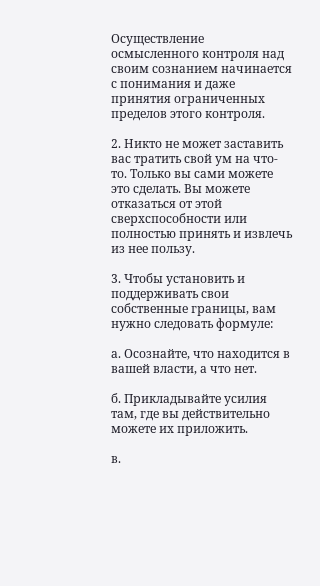Осуществление осмысленного контроля над своим сознанием начинается с понимания и даже принятия ограниченных пределов этого контроля.

2. Никто не может заставить вас тратить свой ум на что-то. Только вы сами можете это сделать. Вы можете отказаться от этой сверхспособности или полностью принять и извлечь из нее пользу.

3. Чтобы установить и поддерживать свои собственные границы, вам нужно следовать формуле:

а. Осознайте, что находится в вашей власти, а что нет.

б. Прикладывайте усилия там, где вы действительно можете их приложить.

в.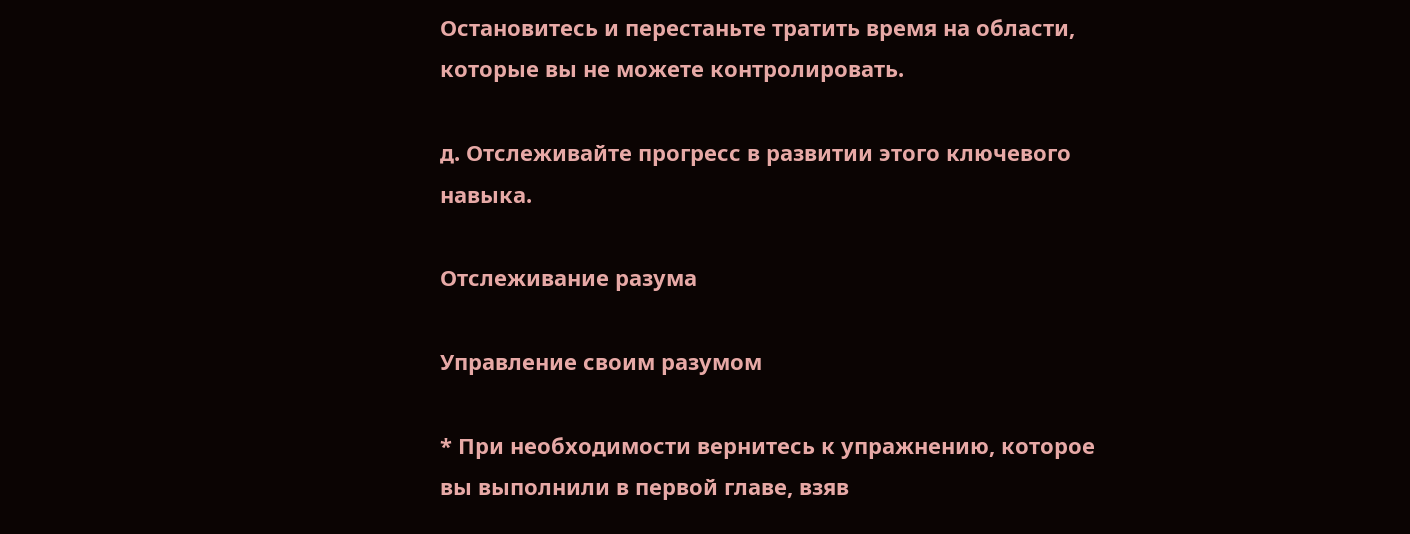Остановитесь и перестаньте тратить время на области, которые вы не можете контролировать.

д. Отслеживайте прогресс в развитии этого ключевого навыка.

Отслеживание разума

Управление своим разумом

* При необходимости вернитесь к упражнению, которое вы выполнили в первой главе, взяв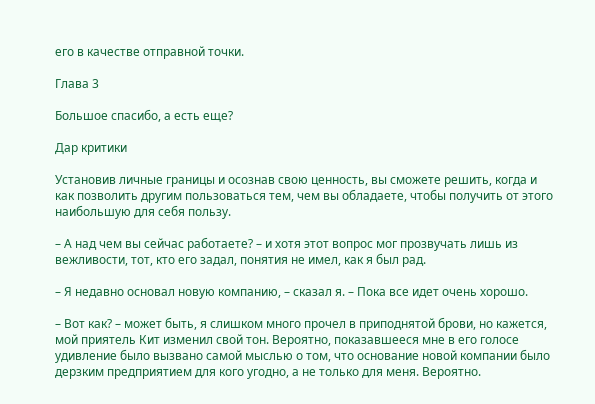его в качестве отправной точки.

Глава 3

Большое спасибо, а есть еще?

Дар критики

Установив личные границы и осознав свою ценность, вы сможете решить, когда и как позволить другим пользоваться тем, чем вы обладаете, чтобы получить от этого наибольшую для себя пользу.

– А над чем вы сейчас работаете? – и хотя этот вопрос мог прозвучать лишь из вежливости, тот, кто его задал, понятия не имел, как я был рад.

– Я недавно основал новую компанию, – сказал я. – Пока все идет очень хорошо.

– Вот как? – может быть, я слишком много прочел в приподнятой брови, но кажется, мой приятель Кит изменил свой тон. Вероятно, показавшееся мне в его голосе удивление было вызвано самой мыслью о том, что основание новой компании было дерзким предприятием для кого угодно, а не только для меня. Вероятно.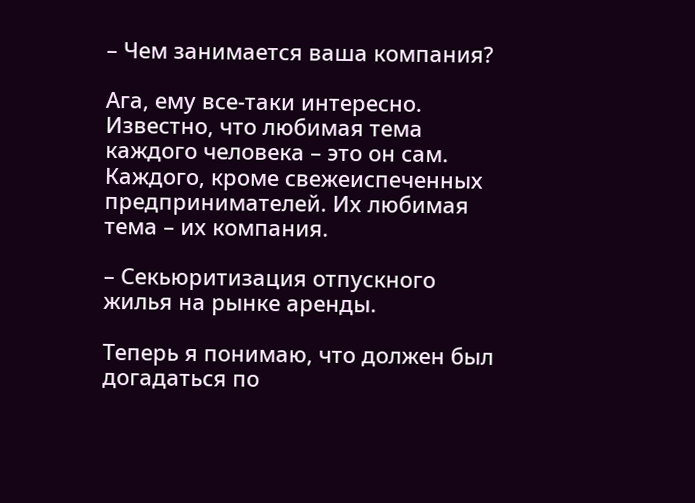– Чем занимается ваша компания?

Ага, ему все-таки интересно. Известно, что любимая тема каждого человека – это он сам. Каждого, кроме свежеиспеченных предпринимателей. Их любимая тема – их компания.

– Секьюритизация отпускного жилья на рынке аренды.

Теперь я понимаю, что должен был догадаться по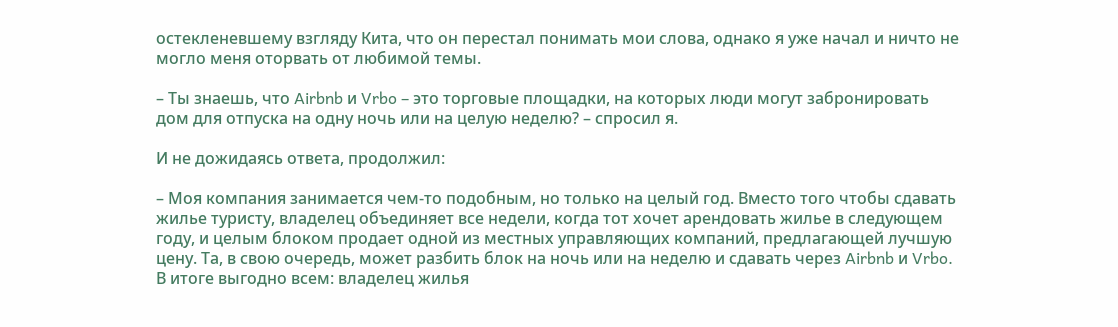остекленевшему взгляду Кита, что он перестал понимать мои слова, однако я уже начал и ничто не могло меня оторвать от любимой темы.

– Ты знаешь, что Airbnb и Vrbo – это торговые площадки, на которых люди могут забронировать дом для отпуска на одну ночь или на целую неделю? – спросил я.

И не дожидаясь ответа, продолжил:

– Моя компания занимается чем-то подобным, но только на целый год. Вместо того чтобы сдавать жилье туристу, владелец объединяет все недели, когда тот хочет арендовать жилье в следующем году, и целым блоком продает одной из местных управляющих компаний, предлагающей лучшую цену. Та, в свою очередь, может разбить блок на ночь или на неделю и сдавать через Airbnb и Vrbo. В итоге выгодно всем: владелец жилья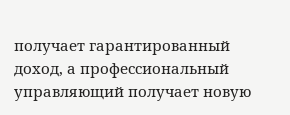получает гарантированный доход, а профессиональный управляющий получает новую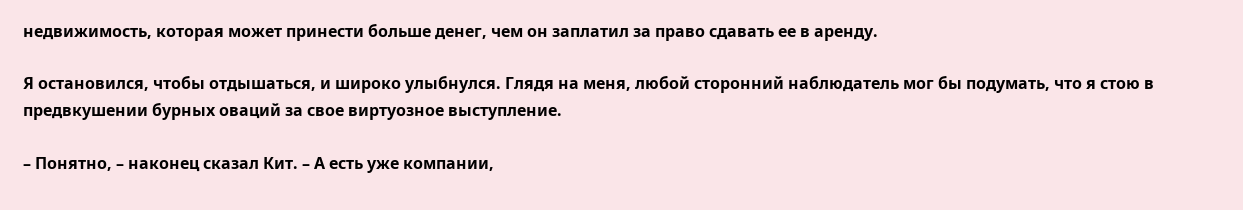недвижимость, которая может принести больше денег, чем он заплатил за право сдавать ее в аренду.

Я остановился, чтобы отдышаться, и широко улыбнулся. Глядя на меня, любой сторонний наблюдатель мог бы подумать, что я стою в предвкушении бурных оваций за свое виртуозное выступление.

– Понятно, – наконец сказал Кит. – А есть уже компании,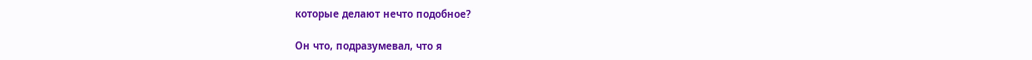которые делают нечто подобное?

Он что, подразумевал, что я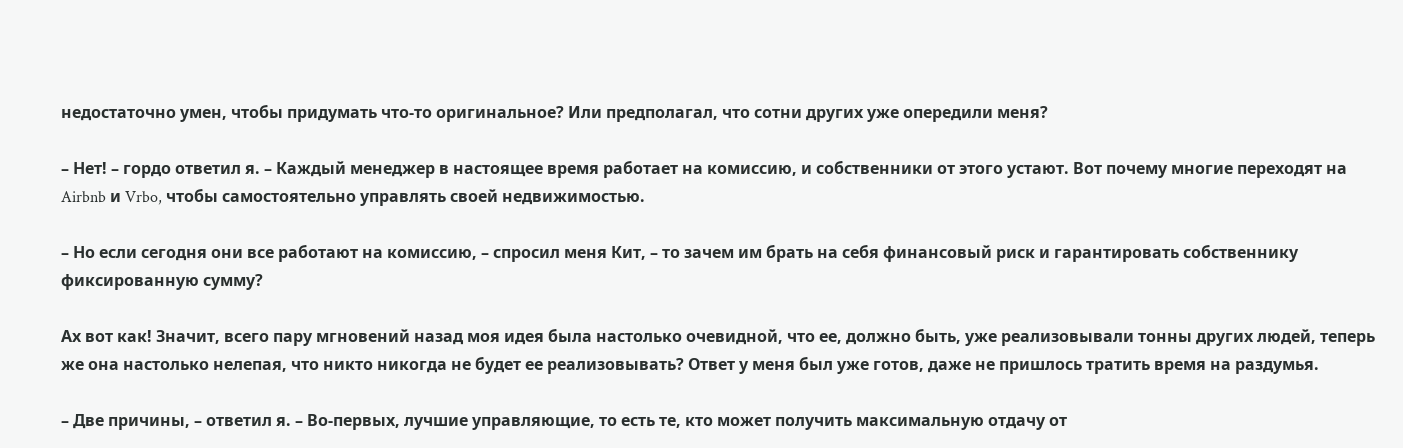недостаточно умен, чтобы придумать что-то оригинальное? Или предполагал, что сотни других уже опередили меня?

– Нет! – гордо ответил я. – Каждый менеджер в настоящее время работает на комиссию, и собственники от этого устают. Вот почему многие переходят на Airbnb и Vrbo, чтобы самостоятельно управлять своей недвижимостью.

– Но если сегодня они все работают на комиссию, – спросил меня Кит, – то зачем им брать на себя финансовый риск и гарантировать собственнику фиксированную сумму?

Ах вот как! Значит, всего пару мгновений назад моя идея была настолько очевидной, что ее, должно быть, уже реализовывали тонны других людей, теперь же она настолько нелепая, что никто никогда не будет ее реализовывать? Ответ у меня был уже готов, даже не пришлось тратить время на раздумья.

– Две причины, – ответил я. – Во-первых, лучшие управляющие, то есть те, кто может получить максимальную отдачу от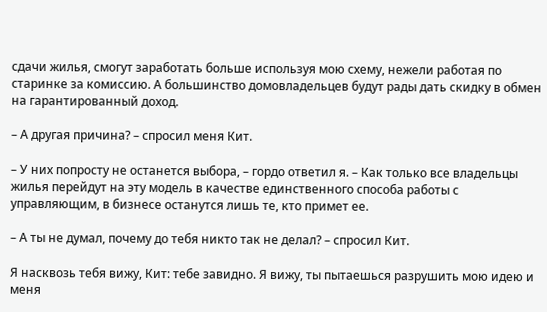сдачи жилья, смогут заработать больше используя мою схему, нежели работая по старинке за комиссию. А большинство домовладельцев будут рады дать скидку в обмен на гарантированный доход.

– А другая причина? – спросил меня Кит.

– У них попросту не останется выбора, – гордо ответил я. – Как только все владельцы жилья перейдут на эту модель в качестве единственного способа работы с управляющим, в бизнесе останутся лишь те, кто примет ее.

– А ты не думал, почему до тебя никто так не делал? – спросил Кит.

Я насквозь тебя вижу, Кит: тебе завидно. Я вижу, ты пытаешься разрушить мою идею и меня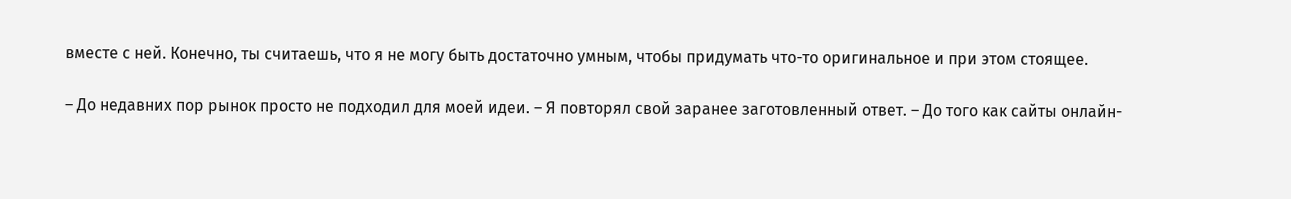вместе с ней. Конечно, ты считаешь, что я не могу быть достаточно умным, чтобы придумать что-то оригинальное и при этом стоящее.

– До недавних пор рынок просто не подходил для моей идеи. – Я повторял свой заранее заготовленный ответ. – До того как сайты онлайн-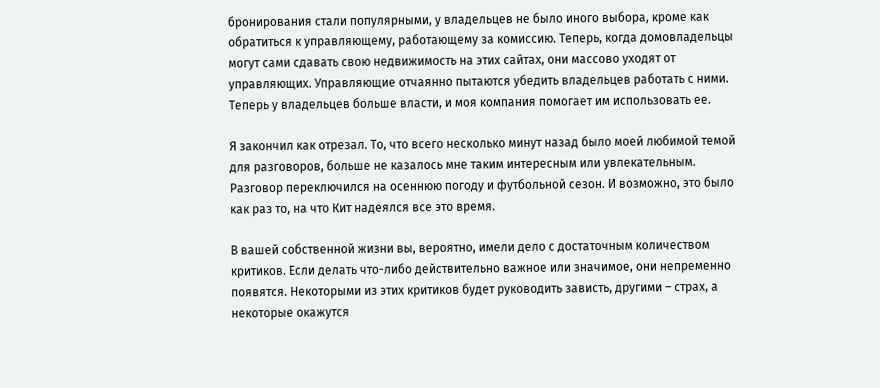бронирования стали популярными, у владельцев не было иного выбора, кроме как обратиться к управляющему, работающему за комиссию. Теперь, когда домовладельцы могут сами сдавать свою недвижимость на этих сайтах, они массово уходят от управляющих. Управляющие отчаянно пытаются убедить владельцев работать с ними. Теперь у владельцев больше власти, и моя компания помогает им использовать ее.

Я закончил как отрезал. То, что всего несколько минут назад было моей любимой темой для разговоров, больше не казалось мне таким интересным или увлекательным. Разговор переключился на осеннюю погоду и футбольной сезон. И возможно, это было как раз то, на что Кит надеялся все это время.

В вашей собственной жизни вы, вероятно, имели дело с достаточным количеством критиков. Если делать что-либо действительно важное или значимое, они непременно появятся. Некоторыми из этих критиков будет руководить зависть, другими – страх, а некоторые окажутся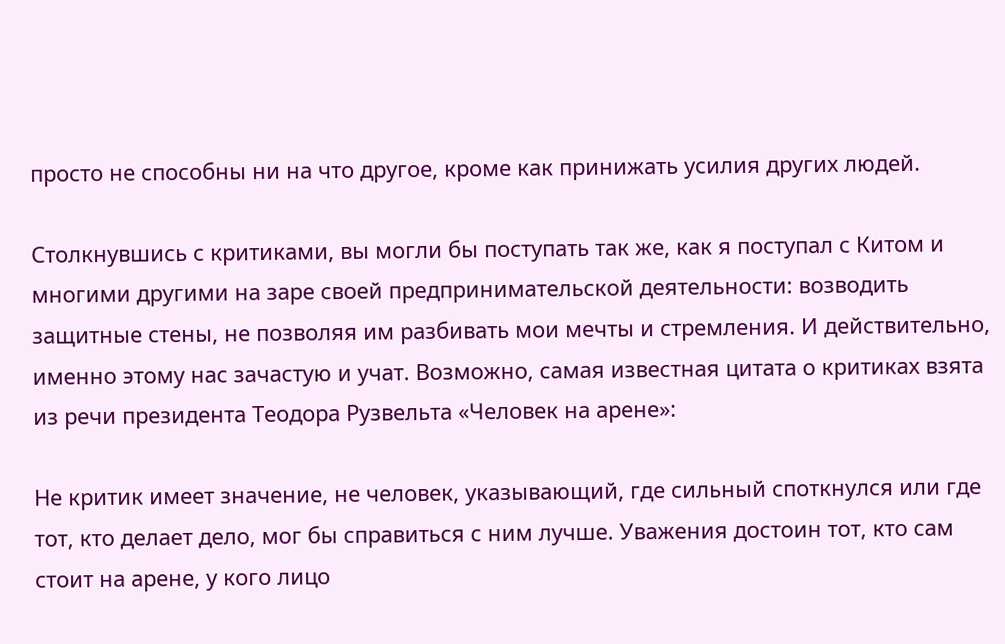просто не способны ни на что другое, кроме как принижать усилия других людей.

Столкнувшись с критиками, вы могли бы поступать так же, как я поступал с Китом и многими другими на заре своей предпринимательской деятельности: возводить защитные стены, не позволяя им разбивать мои мечты и стремления. И действительно, именно этому нас зачастую и учат. Возможно, самая известная цитата о критиках взята из речи президента Теодора Рузвельта «Человек на арене»:

Не критик имеет значение, не человек, указывающий, где сильный споткнулся или где тот, кто делает дело, мог бы справиться с ним лучше. Уважения достоин тот, кто сам стоит на арене, у кого лицо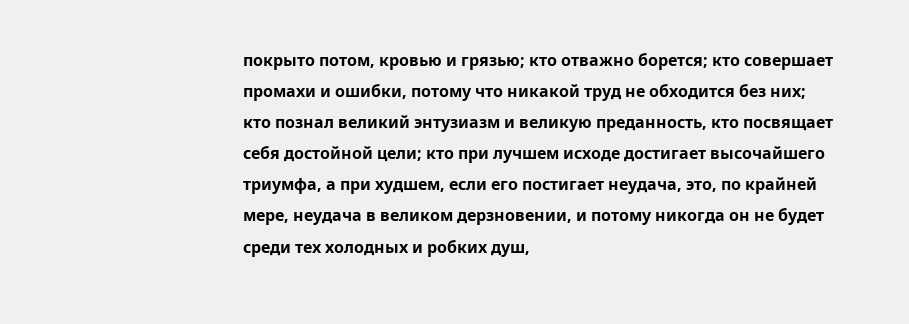покрыто потом, кровью и грязью; кто отважно борется; кто совершает промахи и ошибки, потому что никакой труд не обходится без них; кто познал великий энтузиазм и великую преданность, кто посвящает себя достойной цели; кто при лучшем исходе достигает высочайшего триумфа, а при худшем, если его постигает неудача, это, по крайней мере, неудача в великом дерзновении, и потому никогда он не будет среди тех холодных и робких душ,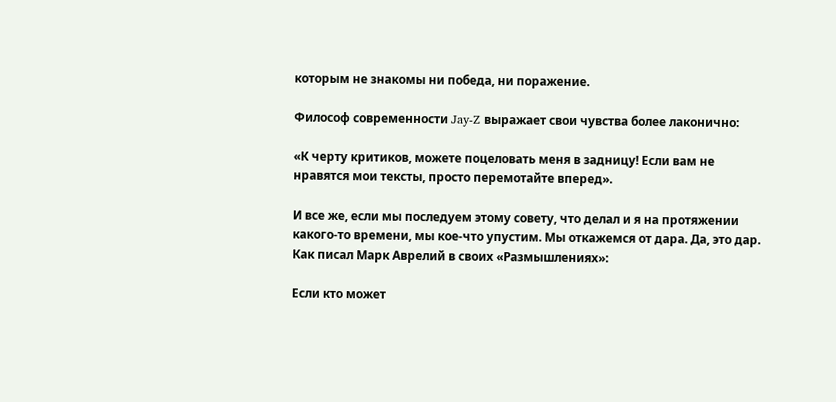которым не знакомы ни победа, ни поражение.

Философ современности Jay-Z выражает свои чувства более лаконично:

«К черту критиков, можете поцеловать меня в задницу! Если вам не нравятся мои тексты, просто перемотайте вперед».

И все же, если мы последуем этому совету, что делал и я на протяжении какого-то времени, мы кое-что упустим. Мы откажемся от дара. Да, это дар. Как писал Марк Аврелий в своих «Размышлениях»:

Если кто может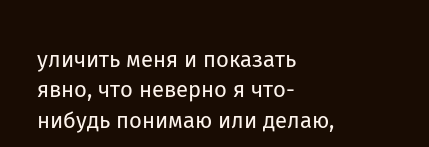уличить меня и показать явно, что неверно я что-нибудь понимаю или делаю,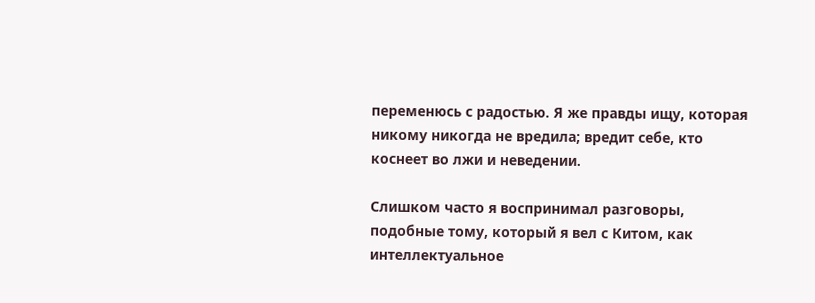переменюсь с радостью. Я же правды ищу, которая никому никогда не вредила; вредит себе, кто коснеет во лжи и неведении.

Слишком часто я воспринимал разговоры, подобные тому, который я вел с Китом, как интеллектуальное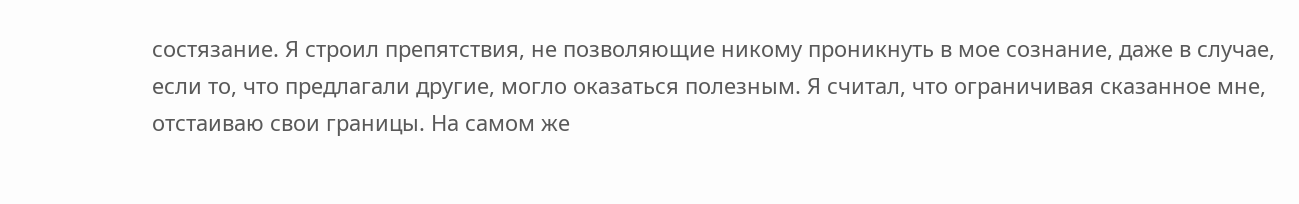состязание. Я строил препятствия, не позволяющие никому проникнуть в мое сознание, даже в случае, если то, что предлагали другие, могло оказаться полезным. Я считал, что ограничивая сказанное мне, отстаиваю свои границы. На самом же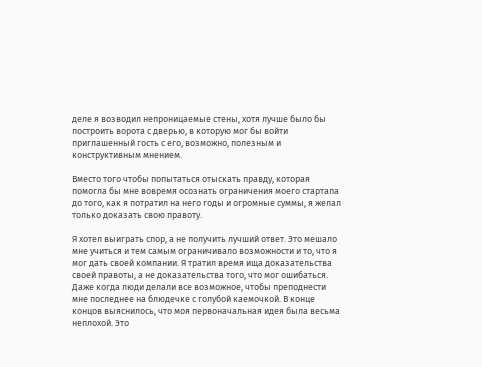деле я возводил непроницаемые стены, хотя лучше было бы построить ворота с дверью, в которую мог бы войти приглашенный гость с его, возможно, полезным и конструктивным мнением.

Вместо того чтобы попытаться отыскать правду, которая помогла бы мне вовремя осознать ограничения моего стартапа до того, как я потратил на него годы и огромные суммы, я желал только доказать свою правоту.

Я хотел выиграть спор, а не получить лучший ответ. Это мешало мне учиться и тем самым ограничивало возможности и то, что я мог дать своей компании. Я тратил время ища доказательства своей правоты, а не доказательства того, что мог ошибаться. Даже когда люди делали все возможное, чтобы преподнести мне последнее на блюдечке с голубой каемочкой. В конце концов выяснилось, что моя первоначальная идея была весьма неплохой. Это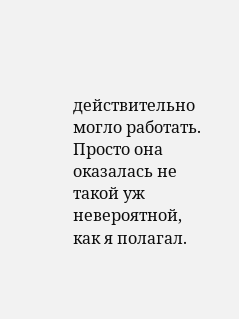действительно могло работать. Просто она оказалась не такой уж невероятной, как я полагал.